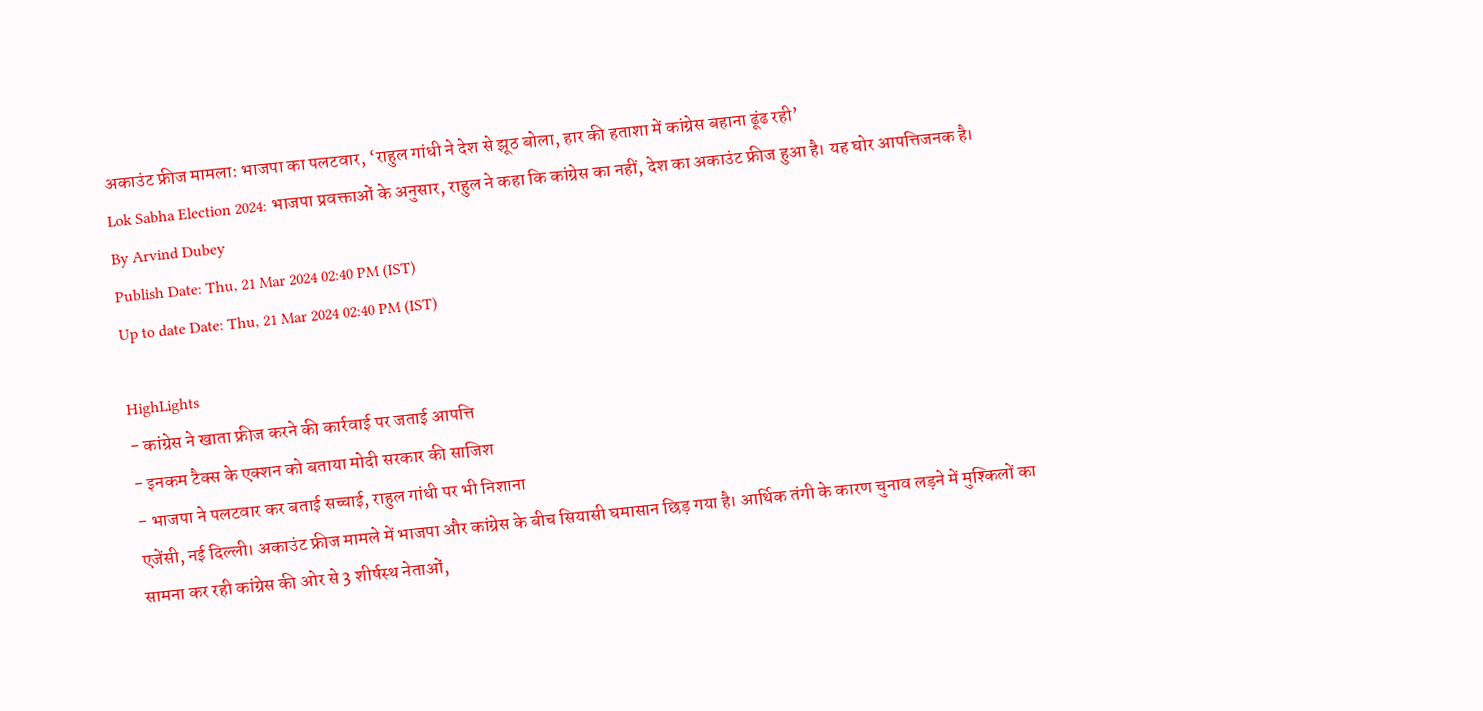अकाउंट फ्रीज मामला: भाजपा का पलटवार, ‘राहुल गांधी ने देश से झूठ बोला, हार की हताशा में कांग्रेस बहाना ढूंढ रही’
Lok Sabha Election 2024: भाजपा प्रवक्ताओं के अनुसार, राहुल ने कहा कि कांग्रेस का नहीं, देश का अकाउंट फ्रीज हुआ है। यह घोर आपत्तिजनक है।
By Arvind Dubey
Publish Date: Thu, 21 Mar 2024 02:40 PM (IST)
Up to date Date: Thu, 21 Mar 2024 02:40 PM (IST)

HighLights
- कांग्रेस ने खाता फ्रीज करने की कार्रवाई पर जताई आपत्ति
- इनकम टैक्स के एक्शन को बताया मोदी सरकार की साजिश
- भाजपा ने पलटवार कर बताई सच्चाई, राहुल गांधी पर भी निशाना
एजेंसी, नई दिल्ली। अकाउंट फ्रीज मामले में भाजपा और कांग्रेस के बीच सियासी घमासान छिड़ गया है। आर्थिक तंगी के कारण चुनाव लड़ने में मुश्किलों का सामना कर रही कांग्रेस की ओर से 3 शीर्षस्थ नेताओं,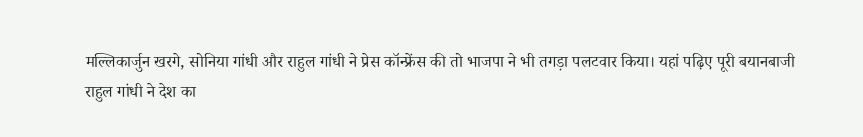मल्लिकार्जुन खरगे, सोनिया गांधी और राहुल गांधी ने प्रेस कॉन्फ्रेंस की तो भाजपा ने भी तगड़ा पलटवार किया। यहां पढ़िए पूरी बयानबाजी
राहुल गांधी ने देश का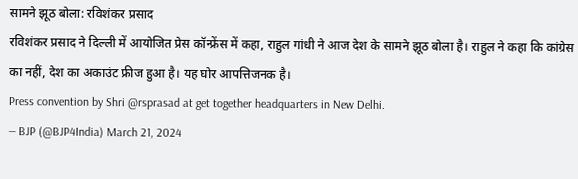सामने झूठ बोला: रविशंकर प्रसाद
रविशंकर प्रसाद ने दिल्ली में आयोजित प्रेस कॉन्फ्रेंस में कहा, राहुल गांधी ने आज देश के सामने झूठ बोला है। राहुल ने कहा कि कांग्रेस का नहीं, देश का अकाउंट फ्रीज हुआ है। यह घोर आपत्तिजनक है।
Press convention by Shri @rsprasad at get together headquarters in New Delhi.
— BJP (@BJP4India) March 21, 2024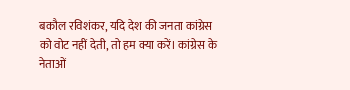बकौल रविशंकर, यदि देश की जनता कांग्रेस को वोट नहीं देती, तो हम क्या करें। कांग्रेस के नेताओं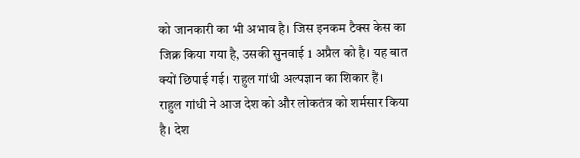को जानकारी का भी अभाव है। जिस इनकम टैक्स केस का जिक्र किया गया है, उसकी सुनवाई 1 अप्रैल को है। यह बात क्यों छिपाई गई। राहुल गांधी अल्पज्ञान का शिकार हैं।
राहुल गांधी ने आज देश को और लोकतंत्र को शर्मसार किया है। देश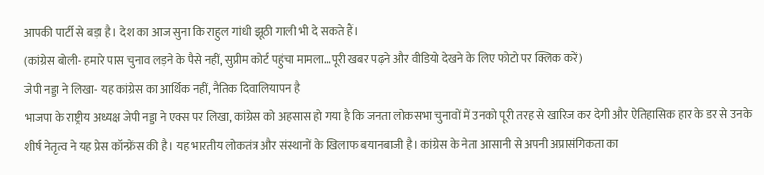आपकी पार्टी से बड़ा है। देश का आज सुना कि राहुल गांधी झूठी गाली भी दे सकते हैं।
(कांग्रेस बोली- हमारे पास चुनाव लड़ने के पैसे नहीं, सुप्रीम कोर्ट पहुंचा मामला…पूरी खबर पढ़ने और वीडियो देखने के लिए फोटो पर क्लिक करें)
जेपी नड्डा ने लिखा- यह कांग्रेस का आर्थिक नहीं, नैतिक दिवालियापन है
भाजपा के राष्ट्रीय अध्यक्ष जेपी नड्डा ने एक्स पर लिखा, कांग्रेस को अहसास हो गया है कि जनता लोकसभा चुनावों में उनको पूरी तरह से खारिज कर देगी और ऐतिहासिक हार के डर से उनके शीर्ष नेतृत्व ने यह प्रेस कॉन्फ्रेंस की है। यह भारतीय लोकतंत्र और संस्थानों के खिलाफ बयानबाजी है। कांग्रेस के नेता आसानी से अपनी अप्रासंगिकता का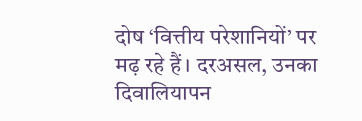दोष ‘वित्तीय परेशानियों’ पर मढ़ रहे हैं। दरअसल, उनका दिवालियापन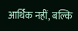आर्थिक नहीं, बल्कि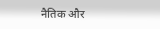नैतिक और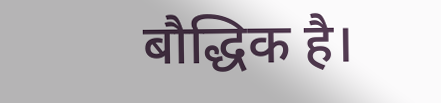बौद्धिक है।